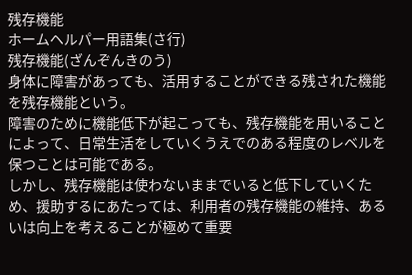残存機能
ホームヘルパー用語集(さ行)
残存機能(ざんぞんきのう)
身体に障害があっても、活用することができる残された機能を残存機能という。
障害のために機能低下が起こっても、残存機能を用いることによって、日常生活をしていくうえでのある程度のレベルを保つことは可能である。
しかし、残存機能は使わないままでいると低下していくため、援助するにあたっては、利用者の残存機能の維持、あるいは向上を考えることが極めて重要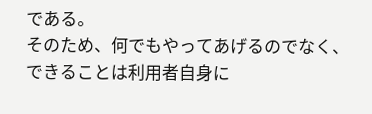である。
そのため、何でもやってあげるのでなく、できることは利用者自身に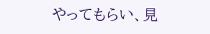やってもらい、見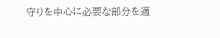守りを中心に必要な部分を適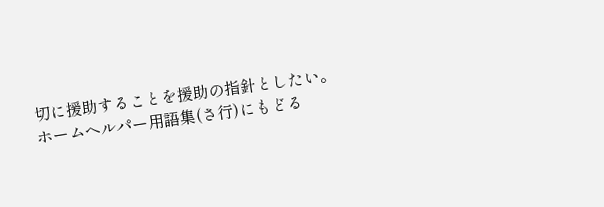切に援助することを援助の指針としたい。
ホームヘルパー用語集(さ行)にもどる